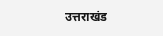उत्तराखंड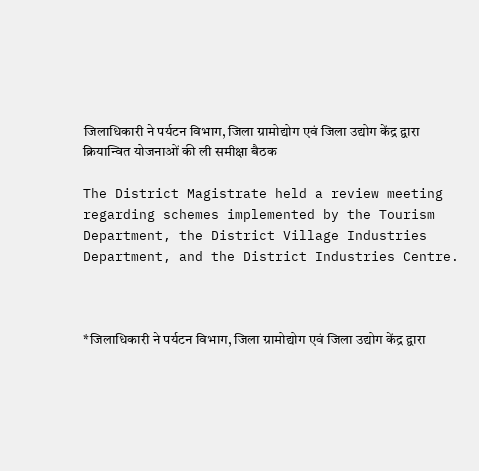जिलाधिकारी ने पर्यटन विभाग, जिला ग्रामोद्योग एवं जिला उद्योग केंद्र द्वारा क्रियान्वित योजनाओं की ली समीक्षा बैठक

The District Magistrate held a review meeting regarding schemes implemented by the Tourism Department, the District Village Industries Department, and the District Industries Centre.



*जिलाधिकारी ने पर्यटन विभाग, जिला ग्रामोद्योग एवं जिला उद्योग केंद्र द्वारा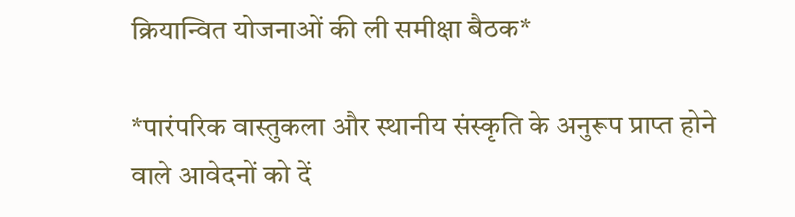क्रियान्वित योजनाओं की ली समीक्षा बैठक*

*पारंपरिक वास्तुकला और स्थानीय संस्कृति के अनुरूप प्राप्त होने वाले आवेदनों को दें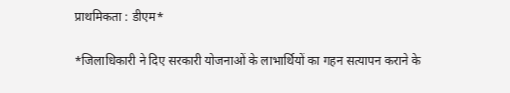प्राथमिकता : डीएम*

*जिलाधिकारी ने दिए सरकारी योजनाओं के लाभार्थियों का गहन सत्यापन कराने के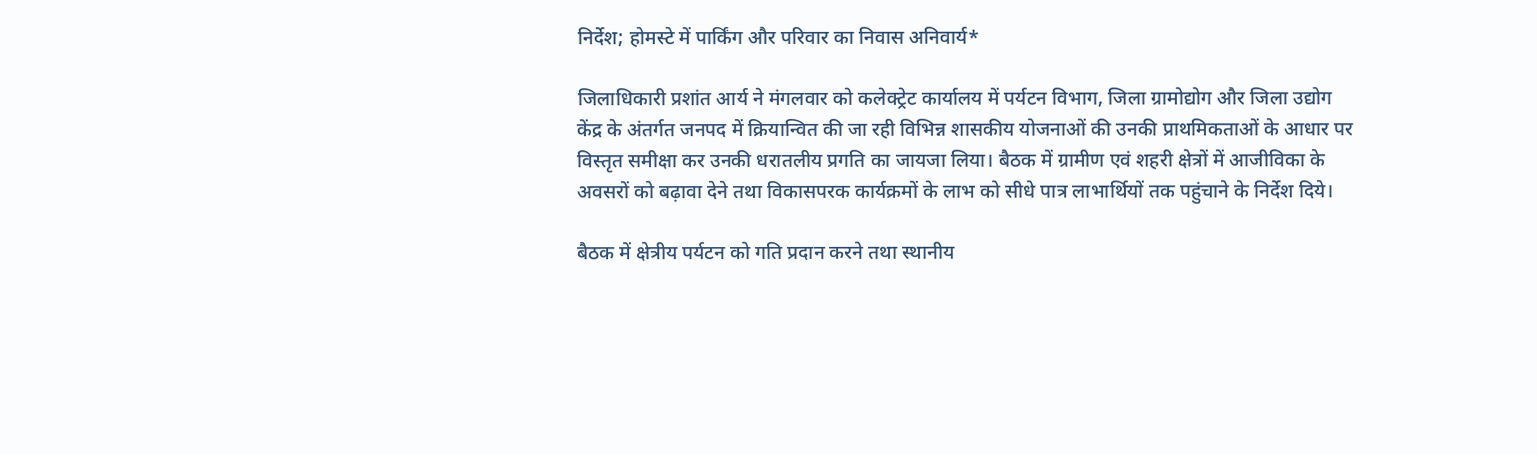निर्देश; होमस्टे में पार्किंग और परिवार का निवास अनिवार्य*

जिलाधिकारी प्रशांत आर्य ने मंगलवार को कलेक्ट्रेट कार्यालय में पर्यटन विभाग, जिला ग्रामोद्योग और जिला उद्योग केंद्र के अंतर्गत जनपद में क्रियान्वित की जा रही विभिन्न शासकीय योजनाओं की उनकी प्राथमिकताओं के आधार पर विस्तृत समीक्षा कर उनकी धरातलीय प्रगति का जायजा लिया। बैठक में ग्रामीण एवं शहरी क्षेत्रों में आजीविका के अवसरों को बढ़ावा देने तथा विकासपरक कार्यक्रमों के लाभ को सीधे पात्र लाभार्थियों तक पहुंचाने के निर्देश दिये।

बैठक में क्षेत्रीय पर्यटन को गति प्रदान करने तथा स्थानीय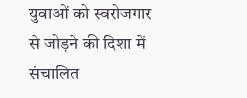युवाओं को स्वरोजगार से जोड़ने की दिशा में संचालित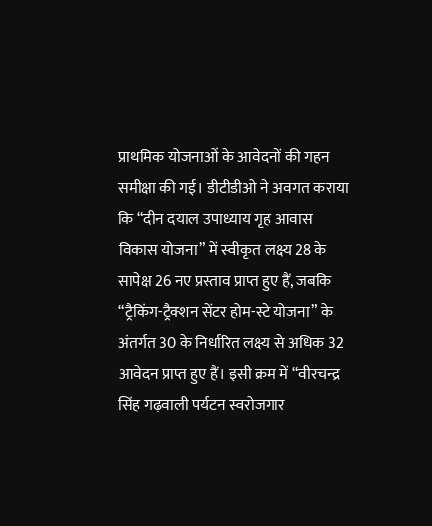प्राथमिक योजनाओं के आवेदनों की गहन समीक्षा की गई। डीटीडीओ ने अवगत कराया कि “दीन दयाल उपाध्याय गृह आवास विकास योजना” में स्वीकृत लक्ष्य 28 के सापेक्ष 26 नए प्रस्ताव प्राप्त हुए हैं, जबकि “ट्रैकिंग-ट्रैक्शन सेंटर होम-स्टे योजना” के अंतर्गत 30 के निर्धारित लक्ष्य से अधिक 32 आवेदन प्राप्त हुए हैं। इसी क्रम में “वीरचन्द्र सिंह गढ़वाली पर्यटन स्वरोजगार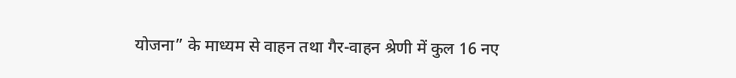योजना” के माध्यम से वाहन तथा गैर-वाहन श्रेणी में कुल 16 नए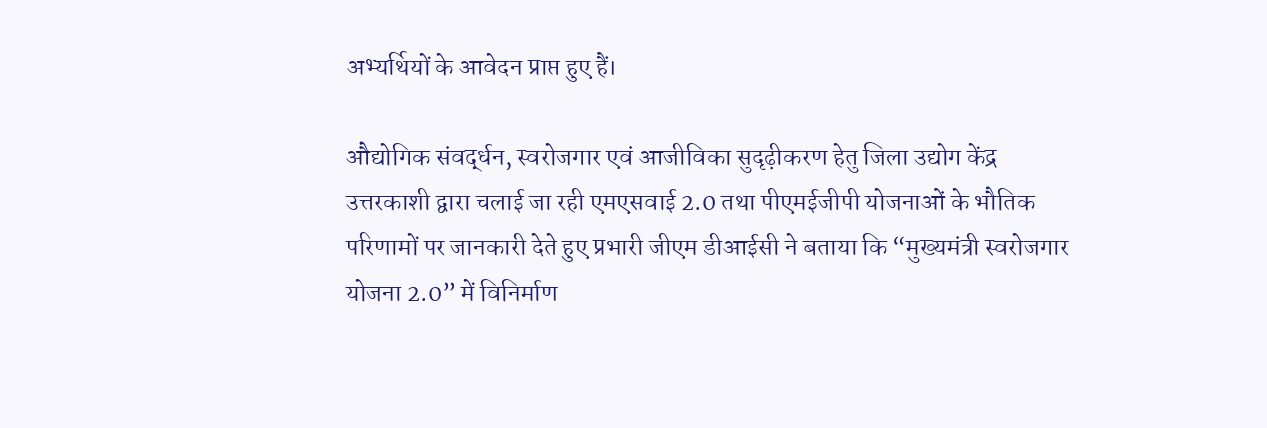अभ्यर्थियों के आवेदन प्राप्त हुए हैं।

औद्योगिक संवर्द्धन, स्वरोजगार एवं आजीविका सुदृढ़ीकरण हेतु जिला उद्योग केंद्र उत्तरकाशी द्वारा चलाई जा रही एमएसवाई 2.0 तथा पीएमईजीपी योजनाओं के भौतिक परिणामों पर जानकारी देते हुए प्रभारी जीएम डीआईसी ने बताया कि “मुख्यमंत्री स्वरोजगार योजना 2.0” में विनिर्माण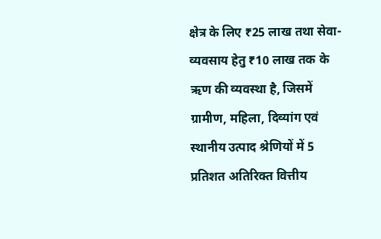क्षेत्र के लिए ₹25 लाख तथा सेवा-व्यवसाय हेतु ₹10 लाख तक के ऋण की व्यवस्था है, जिसमें ग्रामीण, महिला, दिव्यांग एवं स्थानीय उत्पाद श्रेणियों में 5 प्रतिशत अतिरिक्त वित्तीय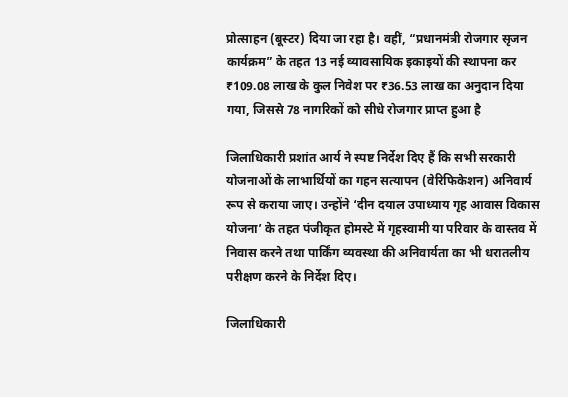प्रोत्साहन (बूस्टर) दिया जा रहा है। वहीं, “प्रधानमंत्री रोजगार सृजन कार्यक्रम” के तहत 13 नई व्यावसायिक इकाइयों की स्थापना कर ₹109.08 लाख के कुल निवेश पर ₹36.53 लाख का अनुदान दिया गया, जिससे 78 नागरिकों को सीधे रोजगार प्राप्त हुआ है

जिलाधिकारी प्रशांत आर्य ने स्पष्ट निर्देश दिए हैं कि सभी सरकारी योजनाओं के लाभार्थियों का गहन सत्यापन (वेरिफिकेशन) अनिवार्य रूप से कराया जाए। उन्होंने ‘दीन दयाल उपाध्याय गृह आवास विकास योजना’ के तहत पंजीकृत होमस्टे में गृहस्वामी या परिवार के वास्तव में निवास करने तथा पार्किंग व्यवस्था की अनिवार्यता का भी धरातलीय परीक्षण करने के निर्देश दिए।

जिलाधिकारी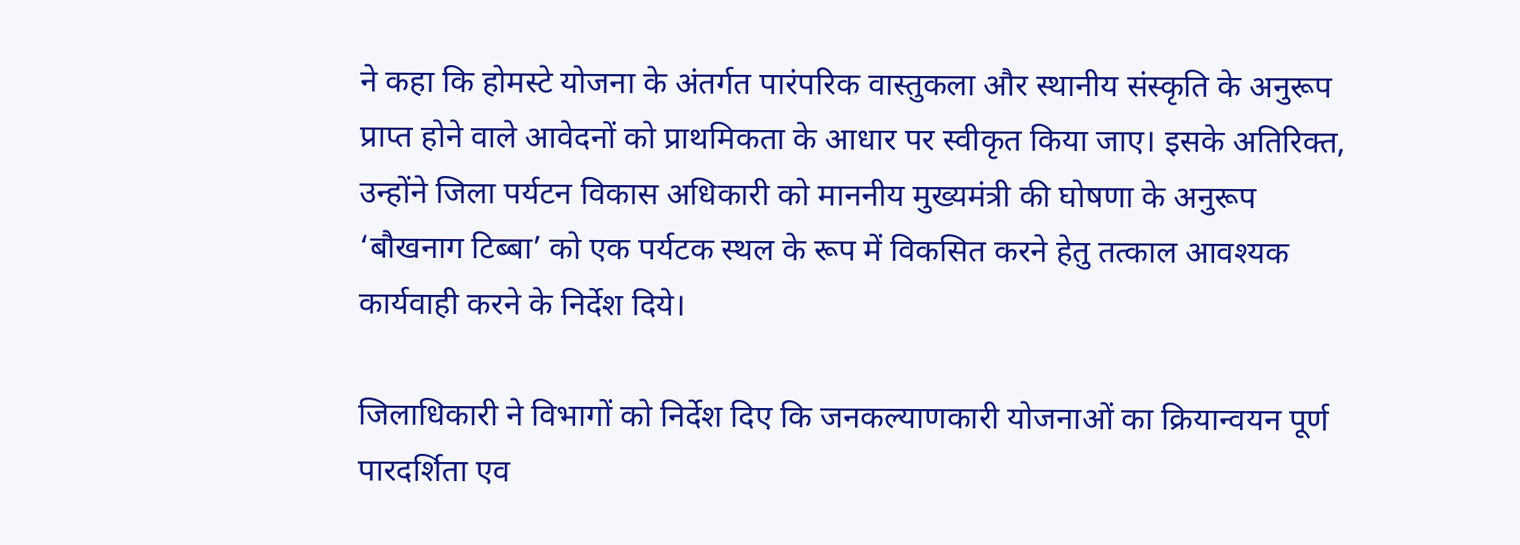ने कहा कि होमस्टे योजना के अंतर्गत पारंपरिक वास्तुकला और स्थानीय संस्कृति के अनुरूप प्राप्त होने वाले आवेदनों को प्राथमिकता के आधार पर स्वीकृत किया जाए। इसके अतिरिक्त, उन्होंने जिला पर्यटन विकास अधिकारी को माननीय मुख्यमंत्री की घोषणा के अनुरूप ‘बौखनाग टिब्बा’ को एक पर्यटक स्थल के रूप में विकसित करने हेतु तत्काल आवश्यक कार्यवाही करने के निर्देश दिये।

जिलाधिकारी ने विभागों को निर्देश दिए कि जनकल्याणकारी योजनाओं का क्रियान्वयन पूर्ण पारदर्शिता एव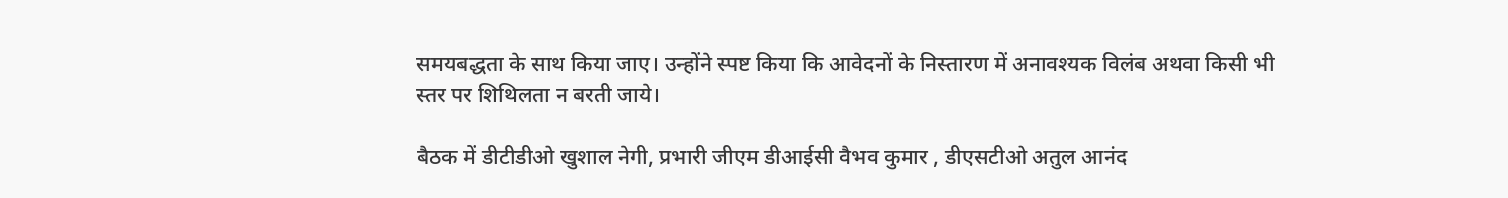समयबद्धता के साथ किया जाए। उन्होंने स्पष्ट किया कि आवेदनों के निस्तारण में अनावश्यक विलंब अथवा किसी भी स्तर पर शिथिलता न बरती जाये।

बैठक में डीटीडीओ खुशाल नेगी, प्रभारी जीएम डीआईसी वैभव कुमार , डीएसटीओ अतुल आनंद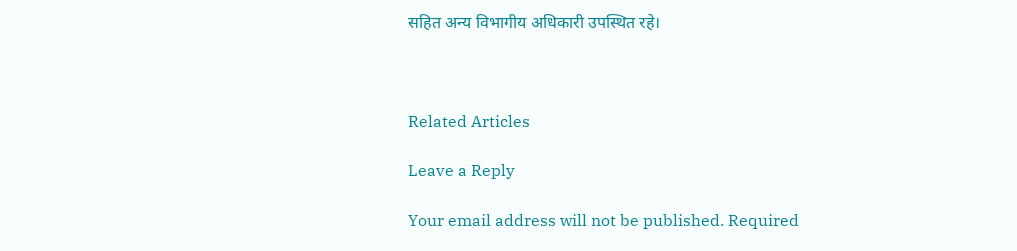सहित अन्य विभागीय अधिकारी उपस्थित रहे।



Related Articles

Leave a Reply

Your email address will not be published. Required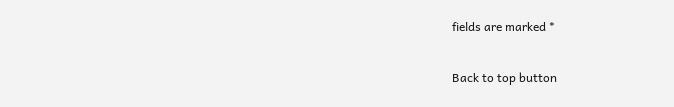fields are marked *

Back to top button